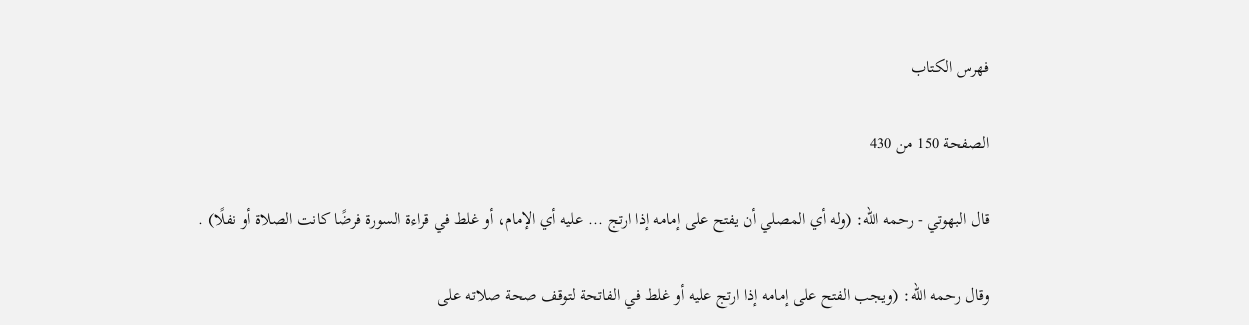فهرس الكتاب

الصفحة 150 من 430

قال البهوتي - رحمه الله: (وله أي المصلي أن يفتح على إمامه إذا ارتج ... عليه أي الإمام، أو غلط في قراءة السورة فرضًا كانت الصلاة أو نفلًا) .

وقال رحمه الله: (ويجب الفتح على إمامه إذا ارتج عليه أو غلط في الفاتحة لتوقف صحة صلاته على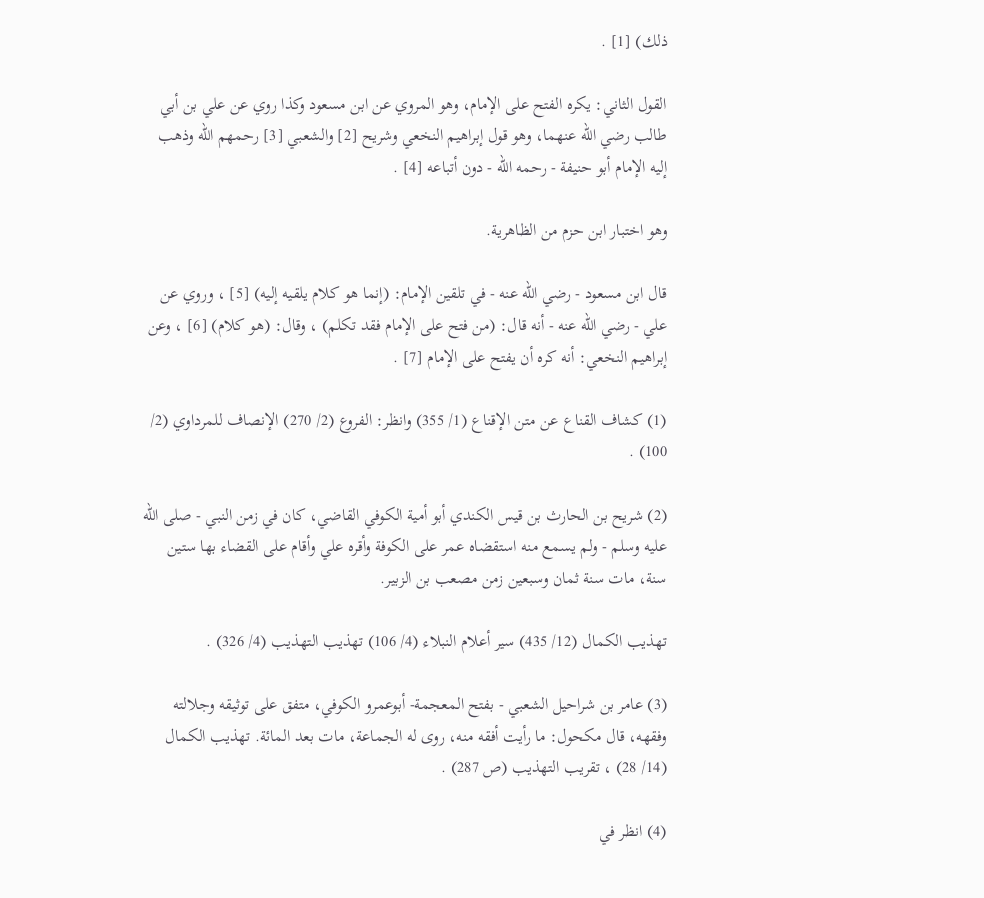ذلك) [1] .

القول الثاني: يكره الفتح على الإمام، وهو المروي عن ابن مسعود وكذا روي عن علي بن أبي طالب رضي الله عنهما، وهو قول إبراهيم النخعي وشريح [2] والشعبي [3] رحمهم الله وذهب إليه الإمام أبو حنيفة - رحمه الله - دون أتباعه [4] .

وهو اختبار ابن حزم من الظاهرية.

قال ابن مسعود - رضي الله عنه - في تلقين الإمام: (إنما هو كلام يلقيه إليه) [5] ، وروي عن علي - رضي الله عنه - أنه قال: (من فتح على الإمام فقد تكلم) ، وقال: (هو كلام) [6] ، وعن إبراهيم النخعي: أنه كره أن يفتح على الإمام [7] .

(1) كشاف القناع عن متن الإقناع (1/ 355) وانظر: الفروع (2/ 270) الإنصاف للمرداوي (2/ 100) .

(2) شريح بن الحارث بن قيس الكندي أبو أمية الكوفي القاضي، كان في زمن النبي - صلى الله عليه وسلم - ولم يسمع منه استقضاه عمر على الكوفة وأقره علي وأقام على القضاء بها ستين سنة، مات سنة ثمان وسبعين زمن مصعب بن الزبير.

تهذيب الكمال (12/ 435) سير أعلام النبلاء (4/ 106) تهذيب التهذيب (4/ 326) .

(3) عامر بن شراحيل الشعبي - بفتح المعجمة- أبوعمرو الكوفي، متفق على توثيقه وجلالته وفقهه، قال مكحول: ما رأيت أفقه منه، روى له الجماعة، مات بعد المائة. تهذيب الكمال (14/ 28) ، تقريب التهذيب (ص 287) .

(4) انظر في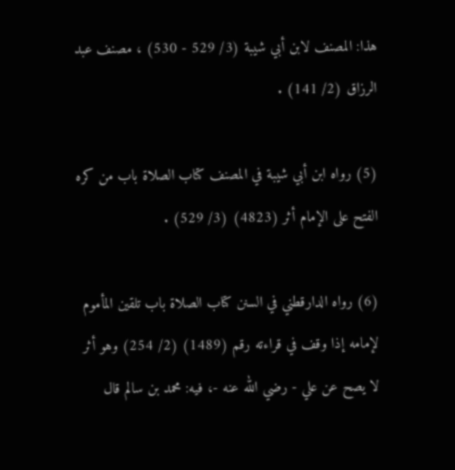هذا: المصنف لابن أبي شيبة (3/ 529 - 530) ، مصنف عبد الرزاق (2/ 141) .

(5) رواه ابن أبي شيبة في المصنف كتاب الصلاة باب من كره الفتح على الإمام أثر (4823) (3/ 529) .

(6) رواه الدارقطني في السنن كتاب الصلاة باب تلقين المأموم لإمامه إذا وقف في قراءته رقم (1489) (2/ 254) وهو أثر لا يصح عن علي - رضي الله عنه -، فيه: محمد بن سالم قال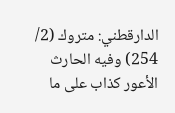الدارقطني: متروك (2/ 254) وفيه الحارث الأعور كذاب على ما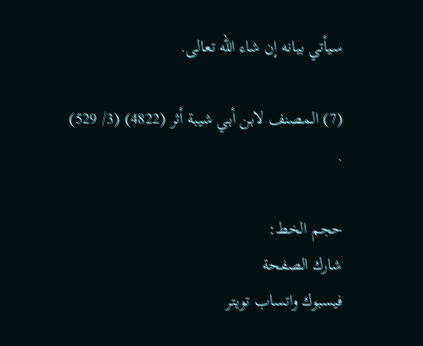سيأتي بيانه إن شاء الله تعالى.

(7) المصنف لابن أبي شيبة أثر (4822) (3/ 529) .

حجم الخط:
شارك الصفحة
فيسبوك واتساب تويتر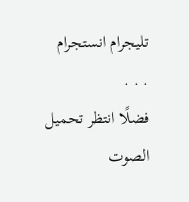تليجرام انستجرام
. . .
فضلًا انتظر تحميل الصوت